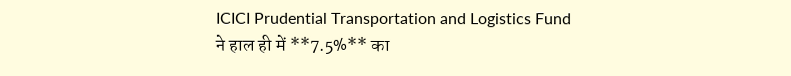ICICI Prudential Transportation and Logistics Fund ने हाल ही में **7.5%** का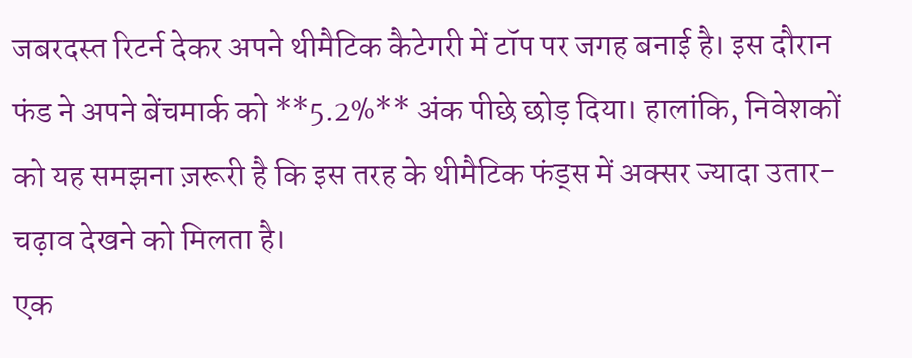जबरदस्त रिटर्न देकर अपने थीमैटिक कैटेगरी में टॉप पर जगह बनाई है। इस दौरान फंड ने अपने बेंचमार्क को **5.2%** अंक पीछे छोड़ दिया। हालांकि, निवेशकों को यह समझना ज़रूरी है कि इस तरह के थीमैटिक फंड्स में अक्सर ज्यादा उतार-चढ़ाव देखने को मिलता है।
एक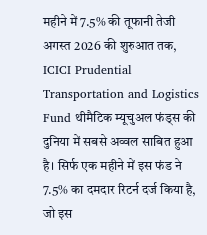महीने में 7.5% की तूफानी तेजी
अगस्त 2026 की शुरुआत तक, ICICI Prudential Transportation and Logistics Fund थीमैटिक म्यूचुअल फंड्स की दुनिया में सबसे अव्वल साबित हुआ है। सिर्फ एक महीने में इस फंड ने 7.5% का दमदार रिटर्न दर्ज किया है, जो इस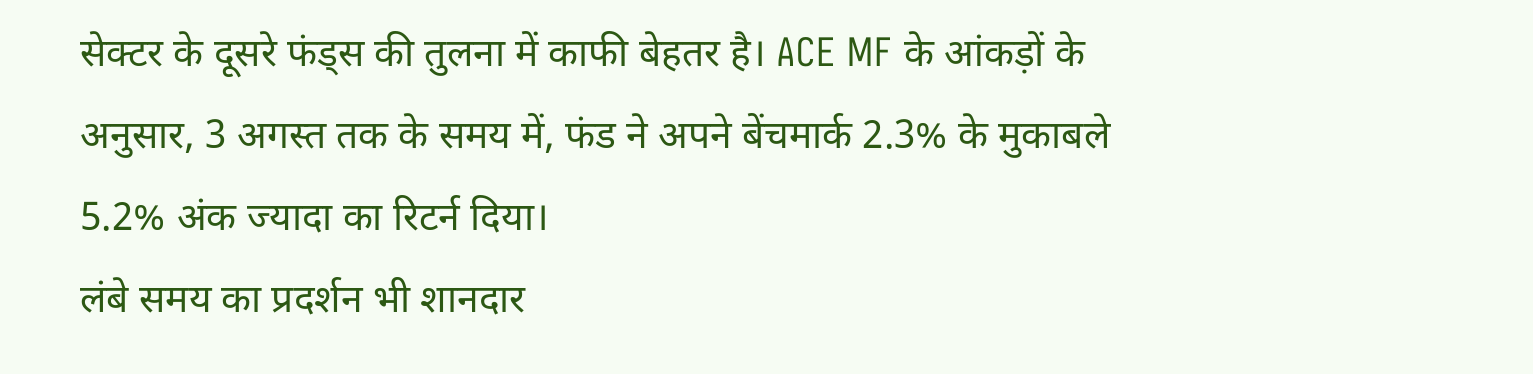सेक्टर के दूसरे फंड्स की तुलना में काफी बेहतर है। ACE MF के आंकड़ों के अनुसार, 3 अगस्त तक के समय में, फंड ने अपने बेंचमार्क 2.3% के मुकाबले 5.2% अंक ज्यादा का रिटर्न दिया।
लंबे समय का प्रदर्शन भी शानदार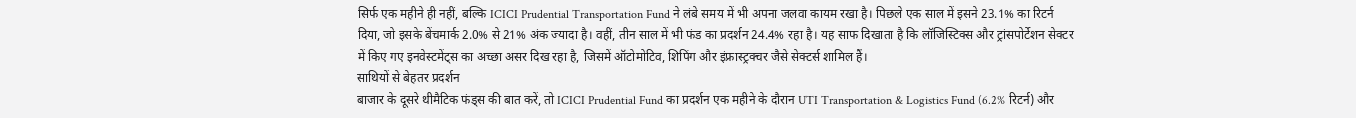सिर्फ एक महीने ही नहीं, बल्कि ICICI Prudential Transportation Fund ने लंबे समय में भी अपना जलवा कायम रखा है। पिछले एक साल में इसने 23.1% का रिटर्न दिया, जो इसके बेंचमार्क 2.0% से 21% अंक ज्यादा है। वहीं, तीन साल में भी फंड का प्रदर्शन 24.4% रहा है। यह साफ दिखाता है कि लॉजिस्टिक्स और ट्रांसपोर्टेशन सेक्टर में किए गए इनवेस्टमेंट्स का अच्छा असर दिख रहा है, जिसमें ऑटोमोटिव, शिपिंग और इंफ्रास्ट्रक्चर जैसे सेक्टर्स शामिल हैं।
साथियों से बेहतर प्रदर्शन
बाजार के दूसरे थीमैटिक फंड्स की बात करें, तो ICICI Prudential Fund का प्रदर्शन एक महीने के दौरान UTI Transportation & Logistics Fund (6.2% रिटर्न) और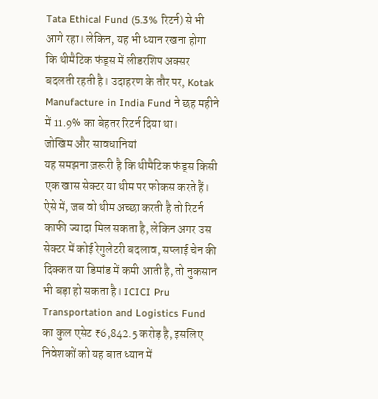Tata Ethical Fund (5.3% रिटर्न) से भी आगे रहा। लेकिन, यह भी ध्यान रखना होगा कि थीमैटिक फंड्स में लीडरशिप अक्सर बदलती रहती है। उदाहरण के तौर पर, Kotak Manufacture in India Fund ने छह महीने में 11.9% का बेहतर रिटर्न दिया था।
जोखिम और सावधानियां
यह समझना ज़रूरी है कि थीमैटिक फंड्स किसी एक खास सेक्टर या थीम पर फोकस करते हैं। ऐसे में, जब वो थीम अच्छा करती है तो रिटर्न काफी ज्यादा मिल सकता है, लेकिन अगर उस सेक्टर में कोई रेगुलेटरी बदलाव, सप्लाई चेन की दिक्कत या डिमांड में कमी आती है, तो नुकसान भी बड़ा हो सकता है। ICICI Pru Transportation and Logistics Fund का कुल एसेट ₹6,842.5 करोड़ है, इसलिए निवेशकों को यह बात ध्यान में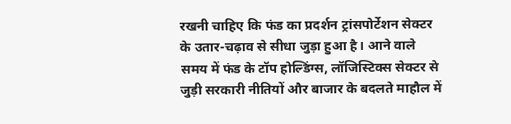रखनी चाहिए कि फंड का प्रदर्शन ट्रांसपोर्टेशन सेक्टर के उतार-चढ़ाव से सीधा जुड़ा हुआ है। आने वाले समय में फंड के टॉप होल्डिंग्स, लॉजिस्टिक्स सेक्टर से जुड़ी सरकारी नीतियों और बाजार के बदलते माहौल में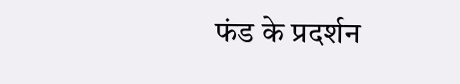फंड के प्रदर्शन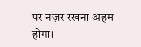पर नज़र रखना अहम होगा।